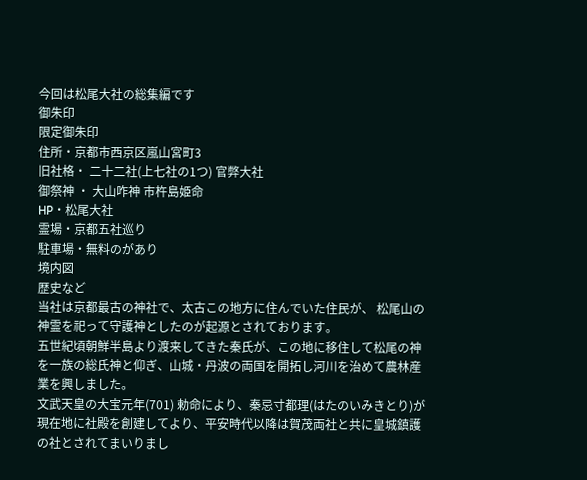今回は松尾大社の総集編です
御朱印
限定御朱印
住所・京都市西京区嵐山宮町3
旧社格・ 二十二社(上七社の1つ) 官弊大社
御祭神 ・ 大山咋神 市杵島姫命
HP・松尾大社
霊場・京都五社巡り
駐車場・無料のがあり
境内図
歴史など
当社は京都最古の神社で、太古この地方に住んでいた住民が、 松尾山の神霊を祀って守護神としたのが起源とされております。
五世紀頃朝鮮半島より渡来してきた秦氏が、この地に移住して松尾の神を一族の総氏神と仰ぎ、山城・丹波の両国を開拓し河川を治めて農林産業を興しました。
文武天皇の大宝元年(701) 勅命により、秦忌寸都理(はたのいみきとり)が現在地に社殿を創建してより、平安時代以降は賀茂両社と共に皇城鎮護の社とされてまいりまし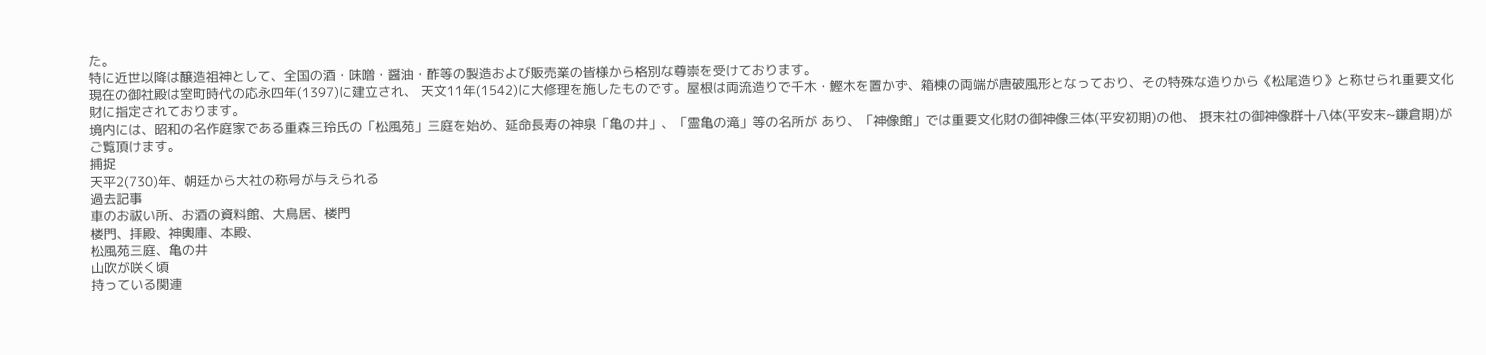た。
特に近世以降は醸造祖神として、全国の酒・味噌・醤油・酢等の製造および販売業の皆様から格別な尊崇を受けております。
現在の御社殿は室町時代の応永四年(1397)に建立され、 天文11年(1542)に大修理を施したものです。屋根は両流造りで千木・鰹木を置かず、箱棟の両端が唐破風形となっており、その特殊な造りから《松尾造り》と称せられ重要文化財に指定されております。
境内には、昭和の名作庭家である重森三玲氏の「松風苑」三庭を始め、延命長寿の神泉「亀の井」、「霊亀の滝」等の名所が あり、「神像館」では重要文化財の御神像三体(平安初期)の他、 摂末社の御神像群十八体(平安末~鎌倉期)がご覧頂けます。
捕捉
天平2(730)年、朝廷から大社の称号が与えられる
過去記事
車のお祓い所、お酒の資料館、大鳥居、楼門
楼門、拝殿、神輿庫、本殿、
松風苑三庭、亀の井
山吹が咲く頃
持っている関連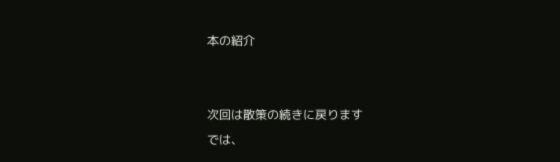本の紹介


次回は散策の続きに戻ります
では、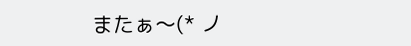またぁ〜(* ノ